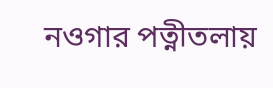নওগার পত্নীতলায়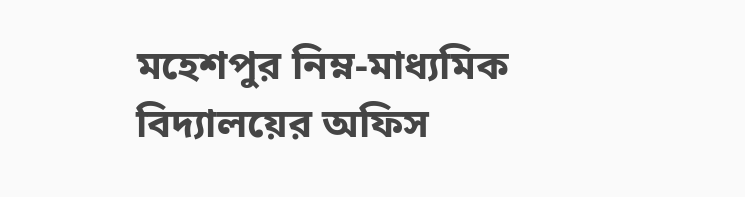মহেশপুর নিম্ন-মাধ্যমিক বিদ্যালয়ের অফিস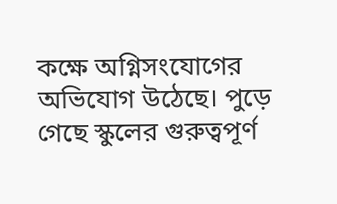কক্ষে অগ্নিসংযোগের অভিযোগ উঠেছে। পুড়ে গেছে স্কুলের গুরুত্বপূর্ণ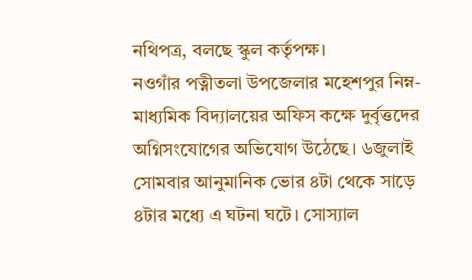নথিপত্র, বলছে স্কুল কর্তৃপক্ষ।
নওগাঁর পত্নীতলা উপজেলার মহেশপুর নিম্ন-মাধ্যমিক বিদ্যালয়ের অফিস কক্ষে দুর্বৃত্তদের অগ্নিসংযোগের অভিযোগ উঠেছে। ৬জুলাই সোমবার আনুমানিক ভোর ৪টা থেকে সাড়ে ৪টার মধ্যে এ ঘটনা ঘটে। সোস্যাল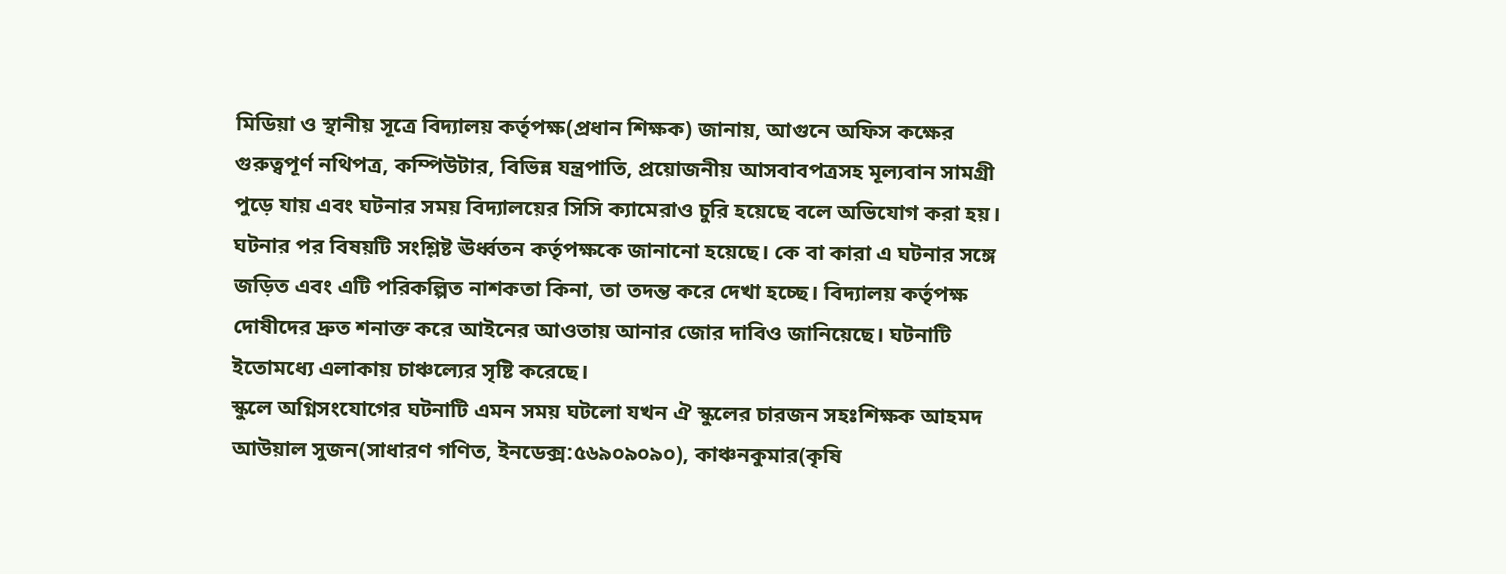মিডিয়া ও স্থানীয় সূত্রে বিদ্যালয় কর্তৃপক্ষ(প্রধান শিক্ষক) জানায়, আগুনে অফিস কক্ষের গুরুত্বপূর্ণ নথিপত্র, কম্পিউটার, বিভিন্ন যন্ত্রপাতি, প্রয়োজনীয় আসবাবপত্রসহ মূল্যবান সামগ্রী পুড়ে যায় এবং ঘটনার সময় বিদ্যালয়ের সিসি ক্যামেরাও চুরি হয়েছে বলে অভিযোগ করা হয়।
ঘটনার পর বিষয়টি সংশ্লিষ্ট ঊর্ধ্বতন কর্তৃপক্ষকে জানানো হয়েছে। কে বা কারা এ ঘটনার সঙ্গে জড়িত এবং এটি পরিকল্পিত নাশকতা কিনা, তা তদন্ত করে দেখা হচ্ছে। বিদ্যালয় কর্তৃপক্ষ দোষীদের দ্রুত শনাক্ত করে আইনের আওতায় আনার জোর দাবিও জানিয়েছে। ঘটনাটি ইতোমধ্যে এলাকায় চাঞ্চল্যের সৃষ্টি করেছে।
স্কুলে অগ্নিসংযোগের ঘটনাটি এমন সময় ঘটলো যখন ঐ স্কুলের চারজন সহঃশিক্ষক আহমদ আউয়াল সুজন(সাধারণ গণিত, ইনডেক্স:৫৬৯০৯০৯০), কাঞ্চনকুমার(কৃষি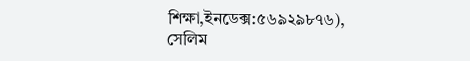শিক্ষা,ইনডেক্স:৫৬৯২৯৮৭৬), সেলিম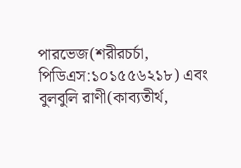পারভেজ(শরীরচর্চা, পিডিএস:১০১৫৫৬২১৮) এবং বুলবুলি রাণী(কাব্যতীর্থ,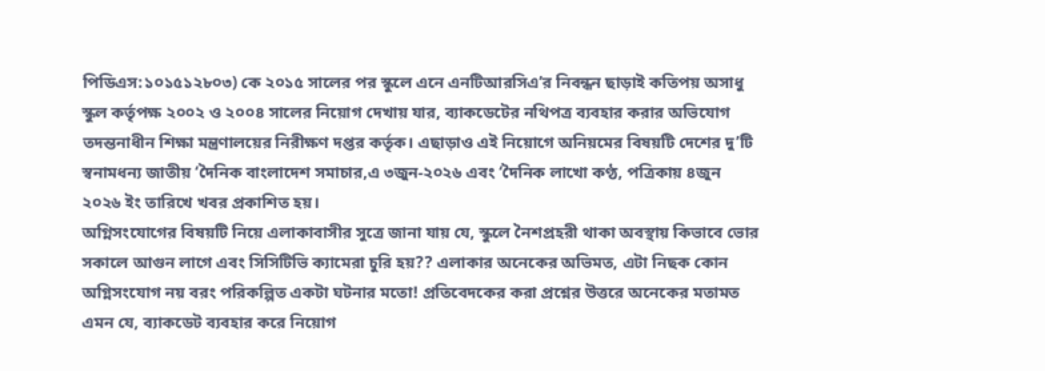পিডিএস:১০১৫১২৮০৩) কে ২০১৫ সালের পর স্কুলে এনে এনটিআরসিএ’র নিবন্ধন ছাড়াই কতিপয় অসাধু স্কুল কর্তৃপক্ষ ২০০২ ও ২০০৪ সালের নিয়োগ দেখায় যার, ব্যাকডেটের নথিপত্র ব্যবহার করার অভিযোগ তদন্তনাধীন শিক্ষা মন্ত্রণালয়ের নিরীক্ষণ দপ্তর কর্তৃক। এছাড়াও এই নিয়োগে অনিয়মের বিষয়টি দেশের দু’টি স্বনামধন্য জাতীয় ‘দৈনিক বাংলাদেশ সমাচার,এ ৩জুন-২০২৬ এবং ‘দৈনিক লাখো কণ্ঠ, পত্রিকায় ৪জুন ২০২৬ ইং তারিখে খবর প্রকাশিত হয়।
অগ্নিসংযোগের বিষয়টি নিয়ে এলাকাবাসীর সুত্রে জানা যায় যে, স্কুলে নৈশপ্রহরী থাকা অবস্থায় কিভাবে ভোর সকালে আগুন লাগে এবং সিসিটিভি ক্যামেরা চুরি হয়?? এলাকার অনেকের অভিমত, এটা নিছক কোন অগ্নিসংযোগ নয় বরং পরিকল্পিত একটা ঘটনার মতো! প্রতিবেদকের করা প্রশ্নের উত্তরে অনেকের মতামত এমন যে, ব্যাকডেট ব্যবহার করে নিয়োগ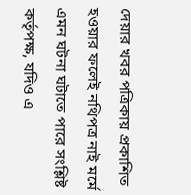দেয়ার খবর পত্রিকায় প্রকাশিত হওয়ার ফলেই নথিপত্র নাই মর্মে এমন ঘটনা ঘটাতে পারে সংশ্লিষ্ট কর্তৃপক্ষ, যদিও এ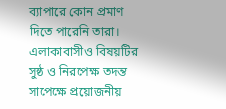ব্যাপারে কোন প্রমাণ দিতে পারেনি তারা। এলাকাবাসীও বিষয়টির সুষ্ঠ ও নিরপেক্ষ তদন্ত সাপেক্ষে প্রয়োজনীয়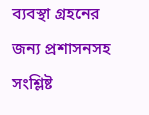ব্যবস্থা গ্রহনের জন্য প্রশাসনসহ সংশ্লিষ্ট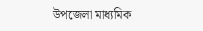উপজেলা মাধ্যমিক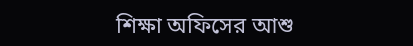শিক্ষা অফিসের আশু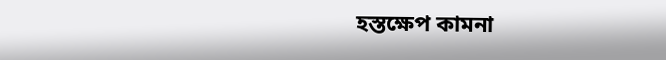হস্তক্ষেপ কামনা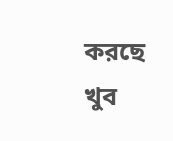করছে খুব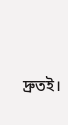দ্রুতই।